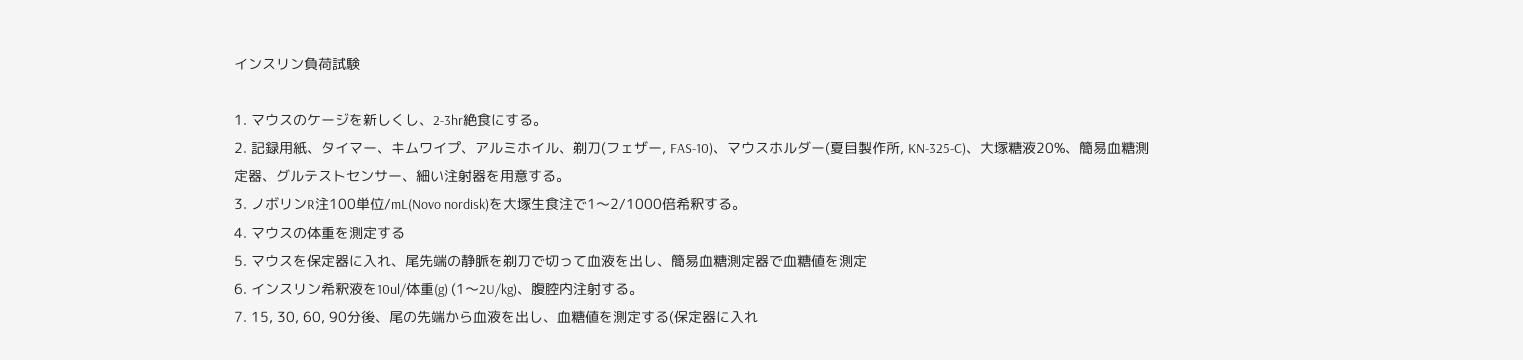インスリン負荷試験

1. マウスのケージを新しくし、2-3hr絶食にする。
2. 記録用紙、タイマー、キムワイプ、アルミホイル、剃刀(フェザー, FAS-10)、マウスホルダー(夏目製作所, KN-325-C)、大塚糖液20%、簡易血糖測定器、グルテストセンサー、細い注射器を用意する。
3. ノボリンR注100単位/mL(Novo nordisk)を大塚生食注で1〜2/1000倍希釈する。
4. マウスの体重を測定する
5. マウスを保定器に入れ、尾先端の静脈を剃刀で切って血液を出し、簡易血糖測定器で血糖値を測定
6. インスリン希釈液を10ul/体重(g) (1〜2U/kg)、腹腔内注射する。
7. 15, 30, 60, 90分後、尾の先端から血液を出し、血糖値を測定する(保定器に入れ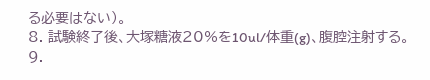る必要はない)。
8. 試験終了後、大塚糖液20%を10ul/体重(g)、腹腔注射する。
9.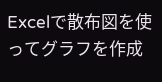Excelで散布図を使ってグラフを作成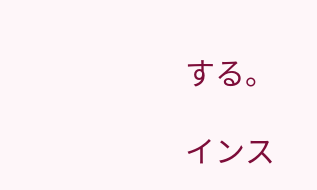する。

インス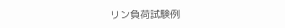リン負荷試験例